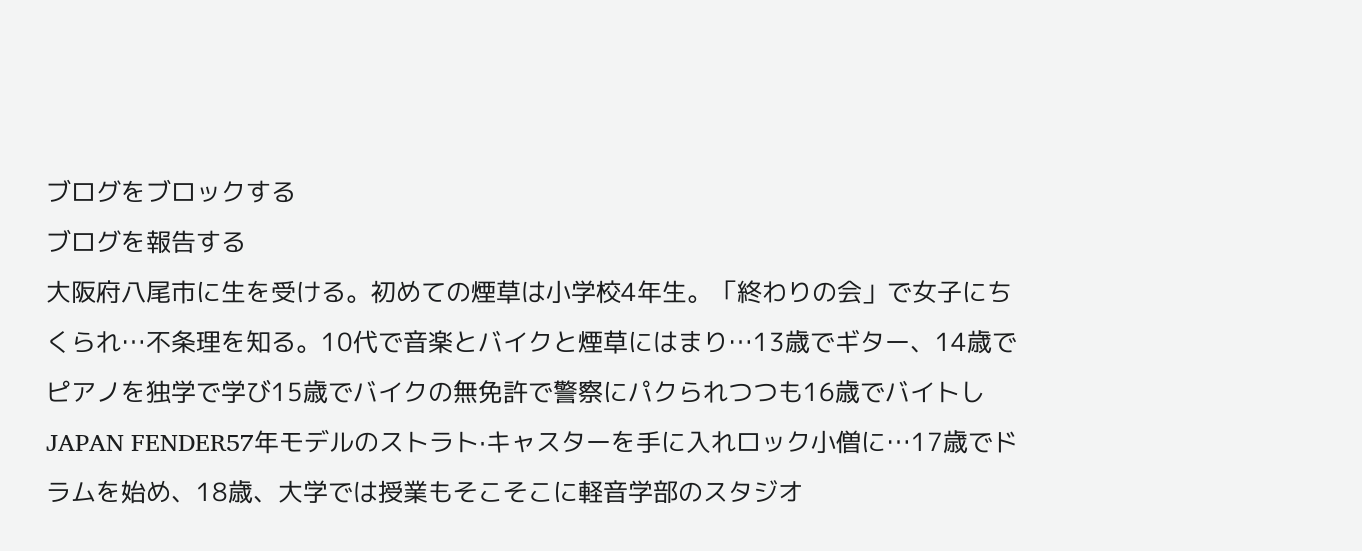ブログをブロックする
ブログを報告する
大阪府八尾市に生を受ける。初めての煙草は小学校4年生。「終わりの会」で女子にちくられ…不条理を知る。10代で音楽とバイクと煙草にはまり…13歳でギター、14歳でピアノを独学で学び15歳でバイクの無免許で警察にパクられつつも16歳でバイトしJAPAN FENDER57年モデルのストラト·キャスターを手に入れロック小僧に…17歳でドラムを始め、18歳、大学では授業もそこそこに軽音学部のスタジオ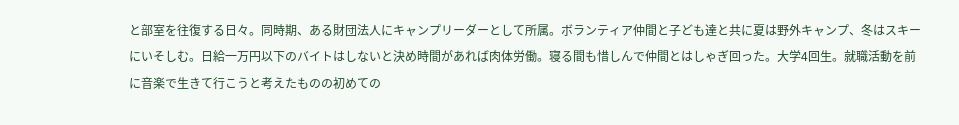と部室を往復する日々。同時期、ある財団法人にキャンプリーダーとして所属。ボランティア仲間と子ども達と共に夏は野外キャンプ、冬はスキーにいそしむ。日給一万円以下のバイトはしないと決め時間があれば肉体労働。寝る間も惜しんで仲間とはしゃぎ回った。大学4回生。就職活動を前に音楽で生きて行こうと考えたものの初めての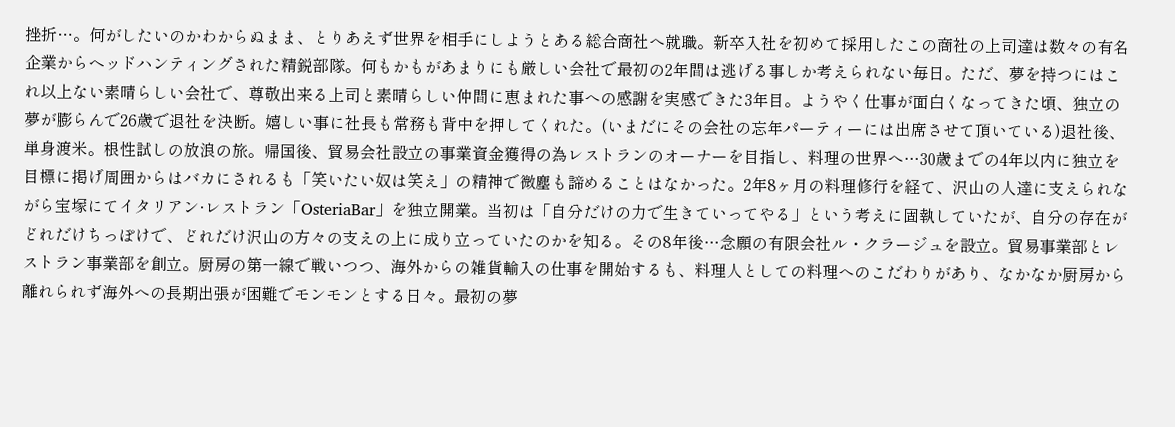挫折…。何がしたいのかわからぬまま、とりあえず世界を相手にしようとある総合商社へ就職。新卒入社を初めて採用したこの商社の上司達は数々の有名企業からヘッドハンティングされた精鋭部隊。何もかもがあまりにも厳しい会社で最初の2年間は逃げる事しか考えられない毎日。ただ、夢を持つにはこれ以上ない素晴らしい会社で、尊敬出来る上司と素晴らしい仲間に恵まれた事への感謝を実感できた3年目。ようやく仕事が面白くなってきた頃、独立の夢が膨らんで26歳で退社を決断。嬉しい事に社長も常務も背中を押してくれた。(いまだにその会社の忘年パーティーには出席させて頂いている)退社後、単身渡米。根性試しの放浪の旅。帰国後、貿易会社設立の事業資金獲得の為レストランのオーナーを目指し、料理の世界へ…30歳までの4年以内に独立を目標に掲げ周囲からはバカにされるも「笑いたい奴は笑え」の精神で微塵も諦めることはなかった。2年8ヶ月の料理修行を経て、沢山の人達に支えられながら宝塚にてイタリアン·レストラン「OsteriaBar」を独立開業。当初は「自分だけの力で生きていってやる」という考えに固執していたが、自分の存在がどれだけちっぽけで、どれだけ沢山の方々の支えの上に成り立っていたのかを知る。その8年後…念願の有限会社ル・クラージュを設立。貿易事業部とレストラン事業部を創立。厨房の第一線で戦いつつ、海外からの雑貨輸入の仕事を開始するも、料理人としての料理へのこだわりがあり、なかなか厨房から離れられず海外への長期出張が困難でモンモンとする日々。最初の夢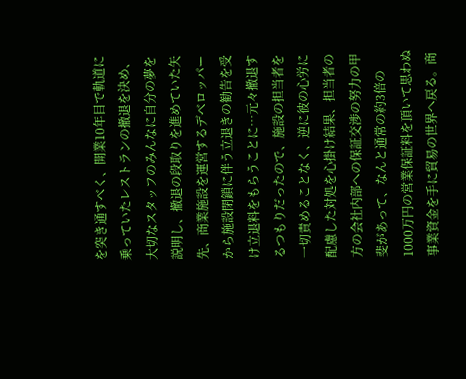を突き通すべく、開業10年目で軌道に乗っていたレストランの撤退を決め、大切なスタッフのみんなに自分の夢を説明し、撤退の段取りを進めていた矢先、商業施設を運営するデベロッパーから施設閉鎖に伴う立退きの勧告を受け立退料をもらうことに…元々撤退するつもりだったので、施設の担当者を一切責めることなく、逆に彼の心労に配慮した対処を心掛け結果、担当者の方の会社内部への保証交渉の努力の甲斐があって、なんと通常の約3倍の1000万円の営業保証料を頂いて思わぬ事業資金を手に貿易の世界へ戻る。商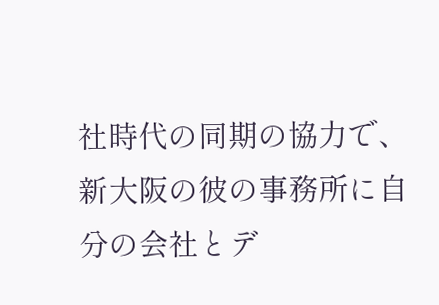社時代の同期の協力で、新大阪の彼の事務所に自分の会社とデ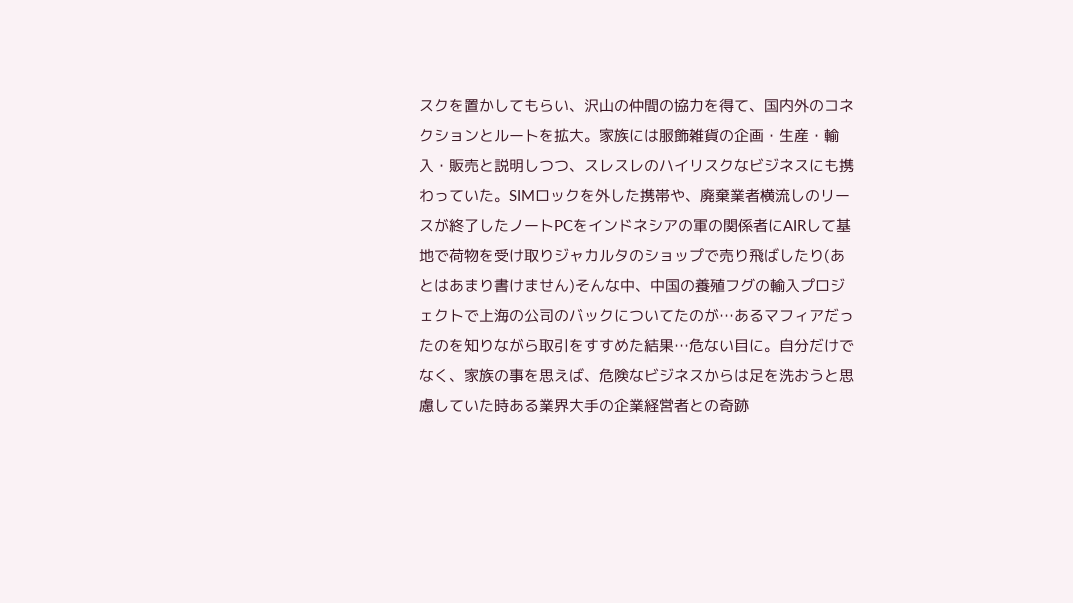スクを置かしてもらい、沢山の仲間の協力を得て、国内外のコネクションとルートを拡大。家族には服飾雑貨の企画・生産・輸入・販売と説明しつつ、スレスレのハイリスクなビジネスにも携わっていた。SIMロックを外した携帯や、廃棄業者横流しのリースが終了したノートPCをインドネシアの軍の関係者にAIRして基地で荷物を受け取りジャカルタのショップで売り飛ばしたり(あとはあまり書けません)そんな中、中国の養殖フグの輸入プロジェクトで上海の公司のバックについてたのが…あるマフィアだったのを知りながら取引をすすめた結果…危ない目に。自分だけでなく、家族の事を思えば、危険なビジネスからは足を洗おうと思慮していた時ある業界大手の企業経営者との奇跡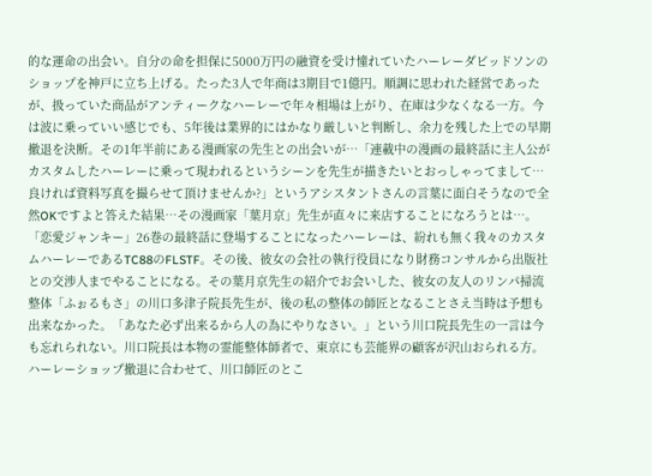的な運命の出会い。自分の命を担保に5000万円の融資を受け憧れていたハーレーダビッドソンのショップを神戸に立ち上げる。たった3人で年商は3期目で1億円。順調に思われた経営であったが、扱っていた商品がアンティークなハーレーで年々相場は上がり、在庫は少なくなる一方。今は波に乗っていい感じでも、5年後は業界的にはかなり厳しいと判断し、余力を残した上での早期撤退を決断。その1年半前にある漫画家の先生との出会いが…「連載中の漫画の最終話に主人公がカスタムしたハーレーに乗って現われるというシーンを先生が描きたいとおっしゃってまして…良ければ資料写真を撮らせて頂けませんか?」というアシスタントさんの言葉に面白そうなので全然OKですよと答えた結果…その漫画家「葉月京」先生が直々に来店することになろうとは…。「恋愛ジャンキー」26巻の最終話に登場することになったハーレーは、紛れも無く我々のカスタムハーレーであるTC88のFLSTF。その後、彼女の会社の執行役員になり財務コンサルから出版社との交渉人までやることになる。その葉月京先生の紹介でお会いした、彼女の友人のリンパ掃流整体「ふぉるもさ」の川口多津子院長先生が、後の私の整体の師匠となることさえ当時は予想も出来なかった。「あなた必ず出来るから人の為にやりなさい。」という川口院長先生の一言は今も忘れられない。川口院長は本物の霊能整体師者で、東京にも芸能界の顧客が沢山おられる方。ハーレーショップ撤退に合わせて、川口師匠のとこ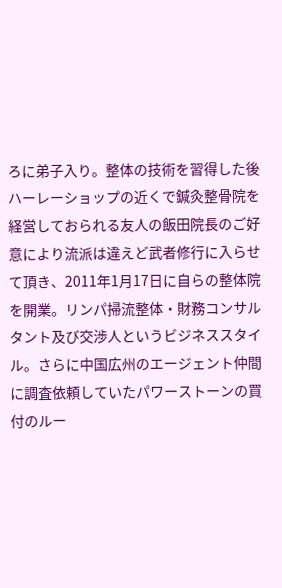ろに弟子入り。整体の技術を習得した後ハーレーショップの近くで鍼灸整骨院を経営しておられる友人の飯田院長のご好意により流派は違えど武者修行に入らせて頂き、2011年1月17日に自らの整体院を開業。リンパ掃流整体・財務コンサルタント及び交渉人というビジネススタイル。さらに中国広州のエージェント仲間に調査依頼していたパワーストーンの買付のルー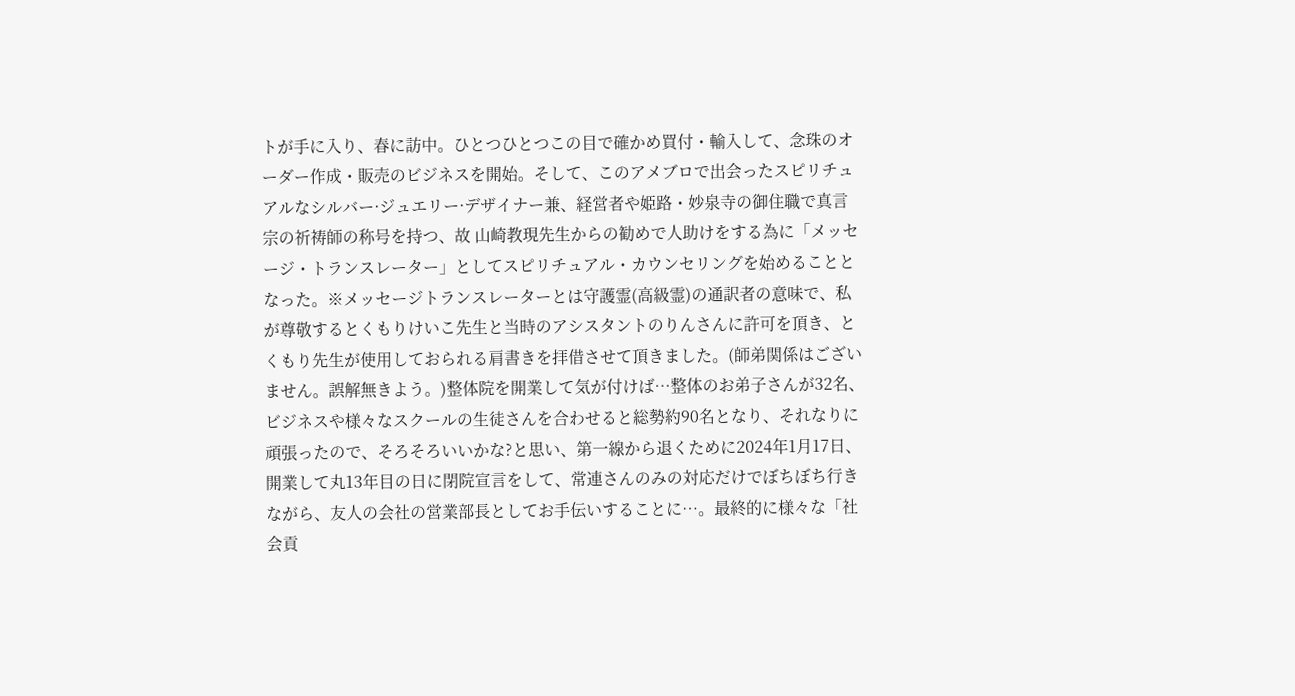トが手に入り、春に訪中。ひとつひとつこの目で確かめ買付・輸入して、念珠のオーダー作成・販売のビジネスを開始。そして、このアメブロで出会ったスピリチュアルなシルバー·ジュエリー·デザイナー兼、経営者や姫路・妙泉寺の御住職で真言宗の祈祷師の称号を持つ、故 山崎教現先生からの勧めで人助けをする為に「メッセージ・トランスレーター」としてスピリチュアル・カウンセリングを始めることとなった。※メッセージトランスレーターとは守護霊(高級霊)の通訳者の意味で、私が尊敬するとくもりけいこ先生と当時のアシスタントのりんさんに許可を頂き、とくもり先生が使用しておられる肩書きを拝借させて頂きました。(師弟関係はございません。誤解無きよう。)整体院を開業して気が付けば…整体のお弟子さんが32名、ビジネスや様々なスクールの生徒さんを合わせると総勢約90名となり、それなりに頑張ったので、そろそろいいかな?と思い、第一線から退くために2024年1月17日、開業して丸13年目の日に閉院宣言をして、常連さんのみの対応だけでぼちぼち行きながら、友人の会社の営業部長としてお手伝いすることに…。最終的に様々な「社会貢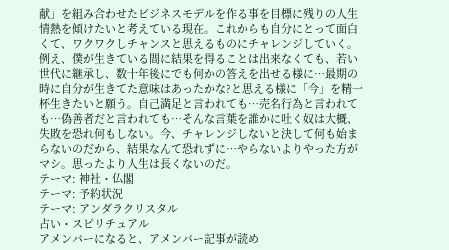献」を組み合わせたビジネスモデルを作る事を目標に残りの人生情熱を傾けたいと考えている現在。これからも自分にとって面白くて、ワクワクしチャンスと思えるものにチャレンジしていく。例え、僕が生きている間に結果を得ることは出来なくても、若い世代に継承し、数十年後にでも何かの答えを出せる様に…最期の時に自分が生きてた意味はあったかな?と思える様に「今」を精一杯生きたいと願う。自己満足と言われても…売名行為と言われても…偽善者だと言われても…そんな言葉を誰かに吐く奴は大概、失敗を恐れ何もしない。今、チャレンジしないと決して何も始まらないのだから、結果なんて恐れずに…やらないよりやった方がマシ。思ったより人生は長くないのだ。
テーマ: 神社・仏閣
テーマ: 予約状況
テーマ: アンダラクリスタル
占い・スピリチュアル
アメンバーになると、アメンバー記事が読め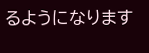るようになります